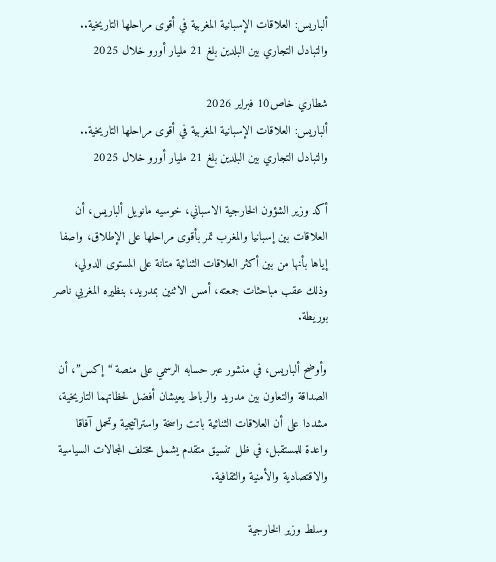ألباريس: العلاقات الإسبانية المغربية في أقوى مراحلها التاريخية.. والتبادل التجاري بين البلدين بلغ 21 مليار أورو خلال 2025

شطاري خاص10 فبراير 2026
ألباريس: العلاقات الإسبانية المغربية في أقوى مراحلها التاريخية.. والتبادل التجاري بين البلدين بلغ 21 مليار أورو خلال 2025

أكد وزير الشؤون الخارجية الاسباني، خوسيه مانويل ألباريس، أن العلاقات بين إسبانيا والمغرب تمر بأقوى مراحلها على الإطلاق، واصفا إياها بأنها من بين أكثر العلاقات الثنائية متانة على المستوى الدولي، وذلك عقب مباحثات جمعته، أمس الاثنين بمدريد، بنظيره المغربي ناصر بوريطة.

وأوضح ألباريس، في منشور عبر حسابه الرسمي على منصة “إكس”، أن الصداقة والتعاون بين مدريد والرباط يعيشان أفضل لحظاتهما التاريخية، مشددا على أن العلاقات الثنائية باتت راسخة واستراتيجية وتحمل آفاقا واعدة للمستقبل، في ظل تنسيق متقدم يشمل مختلف المجالات السياسية والاقتصادية والأمنية والثقافية.

وسلط وزير الخارجية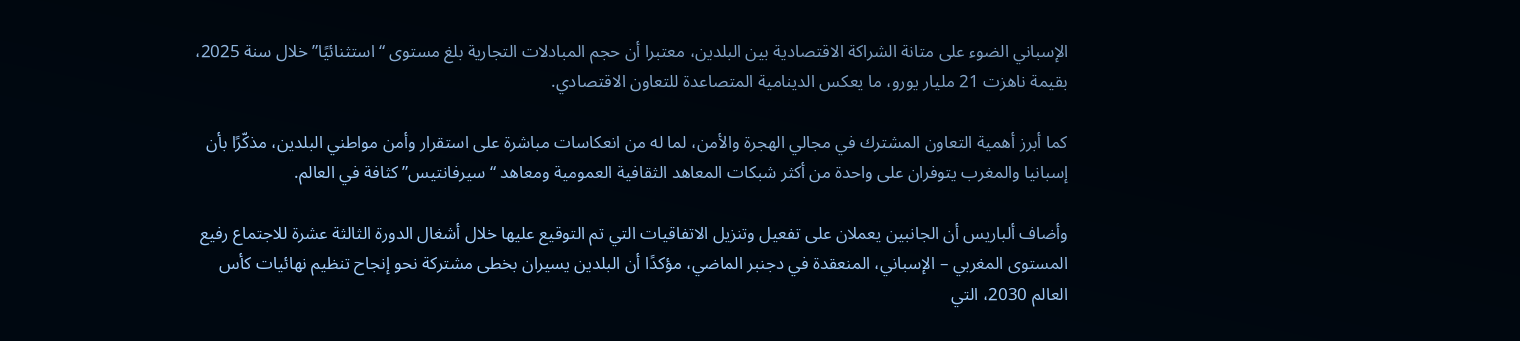الإسباني الضوء على متانة الشراكة الاقتصادية بين البلدين، معتبرا أن حجم المبادلات التجارية بلغ مستوى “استثنائيًا” خلال سنة 2025، بقيمة ناهزت 21 مليار يورو، ما يعكس الدينامية المتصاعدة للتعاون الاقتصادي.

كما أبرز أهمية التعاون المشترك في مجالي الهجرة والأمن، لما له من انعكاسات مباشرة على استقرار وأمن مواطني البلدين، مذكّرًا بأن إسبانيا والمغرب يتوفران على واحدة من أكثر شبكات المعاهد الثقافية العمومية ومعاهد “سيرفانتيس” كثافة في العالم.

وأضاف ألباريس أن الجانبين يعملان على تفعيل وتنزيل الاتفاقيات التي تم التوقيع عليها خلال أشغال الدورة الثالثة عشرة للاجتماع رفيع المستوى المغربي – الإسباني، المنعقدة في دجنبر الماضي، مؤكدًا أن البلدين يسيران بخطى مشتركة نحو إنجاح تنظيم نهائيات كأس العالم 2030، التي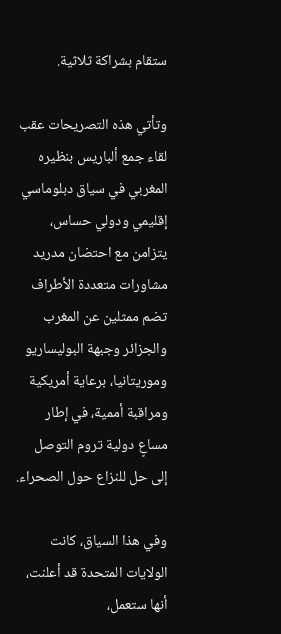ستقام بشراكة ثلاثية.

وتأتي هذه التصريحات عقب لقاء جمع ألباريس بنظيره المغربي في سياق دبلوماسي إقليمي ودولي حساس، يتزامن مع احتضان مدريد مشاورات متعددة الأطراف تضم ممثلين عن المغرب والجزائر وجبهة البوليساريو وموريتانيا، برعاية أمريكية ومراقبة أممية، في إطار مساعٍ دولية تروم التوصل إلى حل للنزاع حول الصحراء.

وفي هذا السياق، كانت الولايات المتحدة قد أعلنت، أنها ستعمل،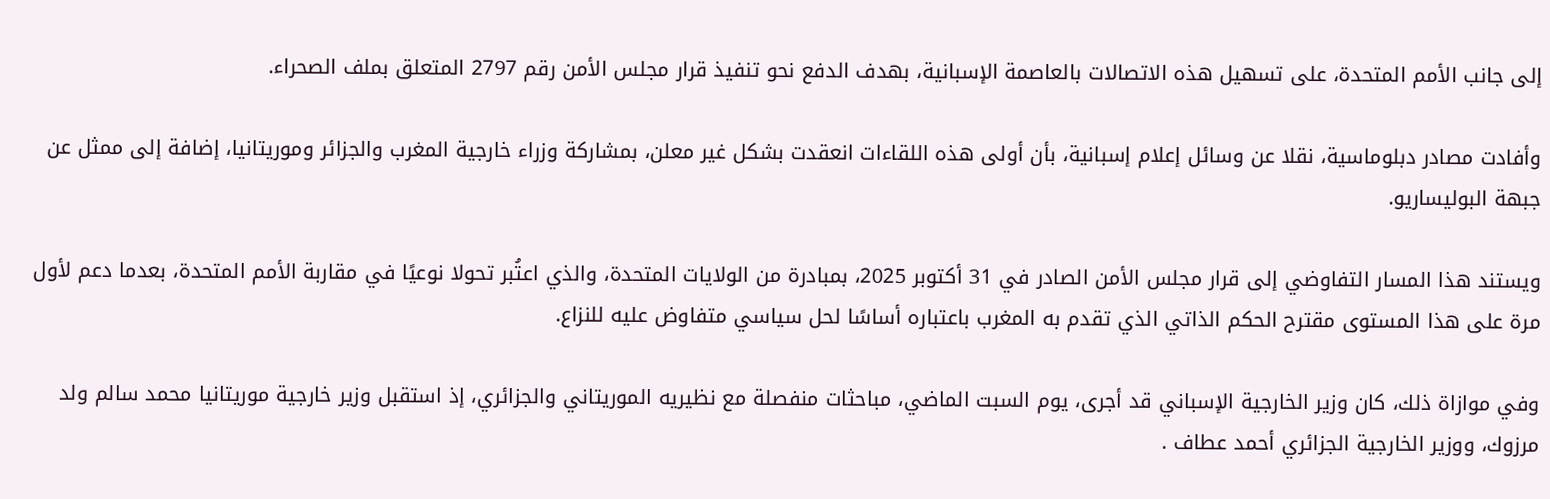إلى جانب الأمم المتحدة، على تسهيل هذه الاتصالات بالعاصمة الإسبانية، بهدف الدفع نحو تنفيذ قرار مجلس الأمن رقم 2797 المتعلق بملف الصحراء.

وأفادت مصادر دبلوماسية، نقلا عن وسائل إعلام إسبانية، بأن أولى هذه اللقاءات انعقدت بشكل غير معلن، بمشاركة وزراء خارجية المغرب والجزائر وموريتانيا، إضافة إلى ممثل عن جبهة البوليساريو.

ويستند هذا المسار التفاوضي إلى قرار مجلس الأمن الصادر في 31 أكتوبر 2025، بمبادرة من الولايات المتحدة، والذي اعتُبر تحولا نوعيًا في مقاربة الأمم المتحدة، بعدما دعم لأول مرة على هذا المستوى مقترح الحكم الذاتي الذي تقدم به المغرب باعتباره أساسًا لحل سياسي متفاوض عليه للنزاع.

وفي موازاة ذلك، كان وزير الخارجية الإسباني قد أجرى، يوم السبت الماضي، مباحثات منفصلة مع نظيريه الموريتاني والجزائري، إذ استقبل وزير خارجية موريتانيا محمد سالم ولد مرزوك، ووزير الخارجية الجزائري أحمد عطاف .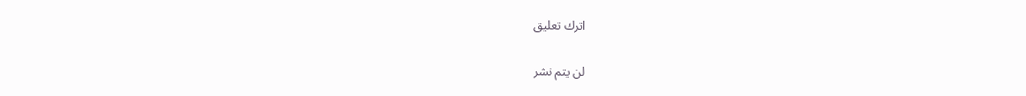اترك تعليق

لن يتم نشر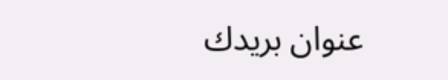عنوان بريدك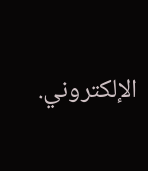الإلكتروني.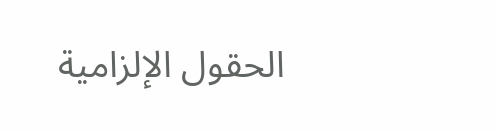الحقول الإلزامية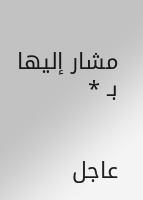مشار إليها بـ *


عاجل